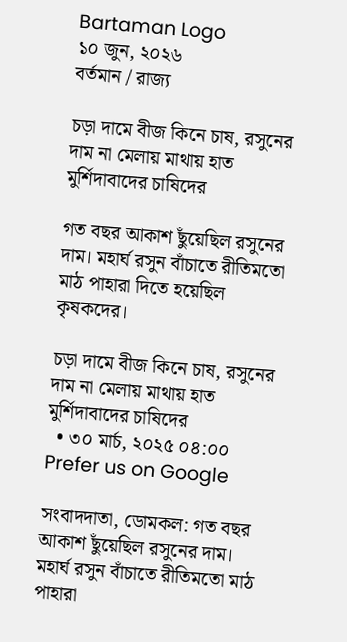Bartaman Logo
১০ জুন, ২০২৬
বর্তমান / রাজ্য

চড়া দামে বীজ কিনে চাষ, রসুনের দাম না মেলায় মাথায় হাত মুর্শিদাবাদের চাষিদের

গত বছর আকাশ ছুঁয়েছিল রসুনের দাম। মহার্ঘ রসুন বাঁচাতে রীতিমতো মাঠ পাহারা দিতে হয়েছিল কৃষকদের।

চড়া দামে বীজ কিনে চাষ, রসুনের দাম না মেলায় মাথায় হাত মুর্শিদাবাদের চাষিদের
  • ৩০ মার্চ, ২০২৫ ০৪:০০
Prefer us on Google

সংবাদদাতা, ডোমকল: গত বছর আকাশ ছুঁয়েছিল রসুনের দাম। মহার্ঘ রসুন বাঁচাতে রীতিমতো মাঠ পাহারা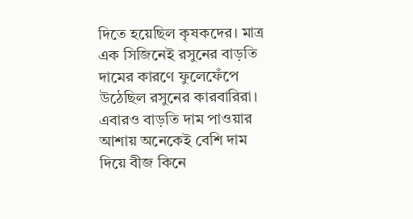দিতে হয়েছিল কৃষকদের। মাত্র এক সিজিনেই রসুনের বাড়তি দামের কারণে ফুলেফেঁপে উঠেছিল রসুনের কারবারিরা। এবারও বাড়তি দাম পাওয়ার আশায় অনেকেই বেশি দাম দিয়ে বীজ কিনে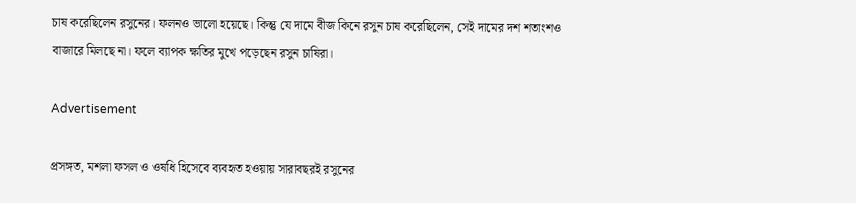চাষ করেছিলেন রসুনের। ফলনও ভালো হয়েছে। কিন্তু যে দামে বীজ কিনে রসুন চাষ করেছিলেন, সেই দামের দশ শতাংশও বাজারে মিলছে না। ফলে ব্যাপক ক্ষতির মুখে পড়েছেন রসুন চাষিরা।

Advertisement

প্রসঙ্গত, মশলা ফসল ও ওষধি হিসেবে ব্যবহৃত হওয়ায় সারাবছরই রসুনের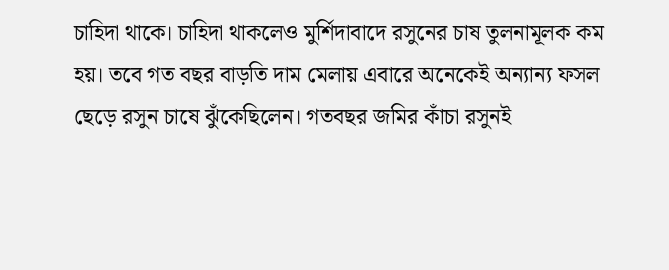চাহিদা থাকে। চাহিদা থাকলেও মুর্শিদাবাদে রসুনের চাষ তুলনামূলক কম হয়। তবে গত বছর বাড়তি দাম মেলায় এবারে অনেকেই অন্যান্য ফসল ছেড়ে রসুন চাষে ঝুঁকেছিলেন। গতবছর জমির কাঁচা রসুনই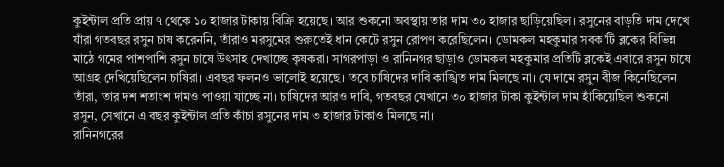কুইন্টাল প্রতি প্রায় ৭ থেকে ১০ হাজার টাকায় বিক্রি হয়েছে। আর শুকনো অবস্থায় তার দাম ৩০ হাজার ছাড়িয়েছিল। রসুনের বাড়তি দাম দেখে যাঁরা গতবছর রসুন চাষ করেননি, তাঁরাও মরসুমের শুরুতেই ধান কেটে রসুন রোপণ করেছিলেন। ডোমকল মহকুমার সবক’টি ব্লকের বিভিন্ন মাঠে গমের পাশপাশি রসুন চাষে উৎসাহ দেখাচ্ছে কৃষকরা। সাগরপাড়া ও রানিনগর ছাড়াও ডোমকল মহকুমার প্রতিটি ব্লকেই এবারে রসুন চাষে আগ্রহ দেখিয়েছিলেন চাষিরা। এবছর ফলনও ভালোই হয়েছে। তবে চাষিদের দাবি কাঙ্খিত দাম মিলছে না। যে দামে রসুন বীজ কিনেছিলেন তাঁরা, তার দশ শতাংশ দামও পাওয়া যাচ্ছে না। চাষিদের আরও দাবি, গতবছর যেখানে ৩০ হাজার টাকা কুইন্টাল দাম হাঁকিয়েছিল শুকনো রসুন, সেখানে এ বছর কুইন্টাল প্রতি কাঁচা রসুনের দাম ৩ হাজার টাকাও মিলছে না।
রানিনগরের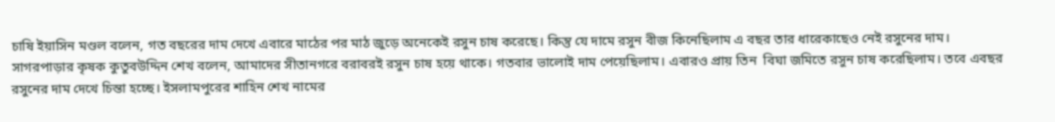চাষি ইয়াসিন মণ্ডল বলেন, গত বছরের দাম দেখে এবারে মাঠের পর মাঠ জুড়ে অনেকেই রসুন চাষ করেছে। কিন্তু যে দামে রসুন বীজ কিনেছিলাম এ বছর তার ধারেকাছেও নেই রসুনের দাম। সাগরপাড়ার কৃষক কুতুবউদ্দিন শেখ বলেন, আমাদের সীতানগরে বরাবরই রসুন চাষ হয়ে থাকে। গতবার ভালোই দাম পেয়েছিলাম। এবারও প্রায় তিন  বিঘা জমিতে রসুন চাষ করেছিলাম। তবে এবছর রসুনের দাম দেখে চিন্তা হচ্ছে। ইসলামপুরের শাহিন শেখ নামের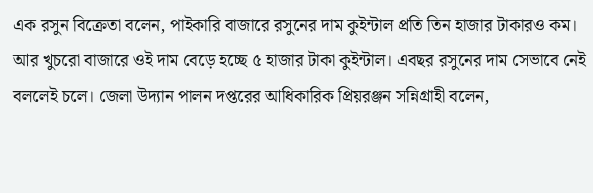এক রসুন বিক্রেতা বলেন, পাইকারি বাজারে রসুনের দাম কুইন্টাল প্রতি তিন হাজার টাকারও কম। আর খুচরো বাজারে ওই দাম বেড়ে হচ্ছে ৫ হাজার টাকা কুইন্টাল। এবছর রসুনের দাম সেভাবে নেই বললেই চলে। জেলা উদ্যান পালন দপ্তরের আধিকারিক প্রিয়রঞ্জন সন্নিগ্রাহী বলেন,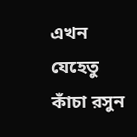এখন যেহেতু কাঁচা রসুন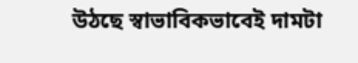উঠছে স্বাভাবিকভাবেই দামটা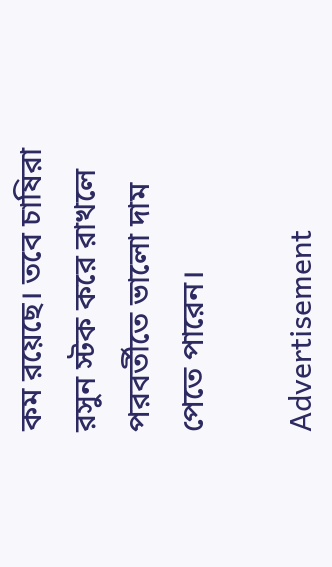কম রয়েছে। তবে চাষিরা রসুন স্টক করে রাখলে পরবর্তীতে ভালো দাম পেতে পারেন।

Advertisement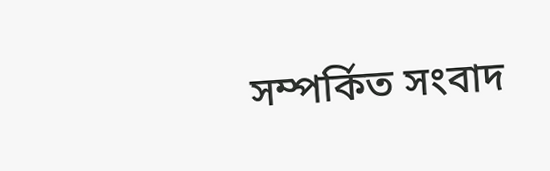সম্পর্কিত সংবাদ